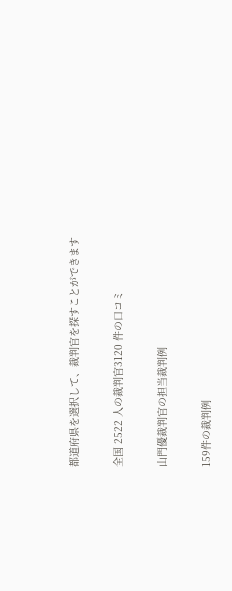都道府県を選択して、裁判官を探すことができます

全国 2522 人の裁判官3120 件の口コミ

山門優裁判官の担当裁判例

159件の裁判例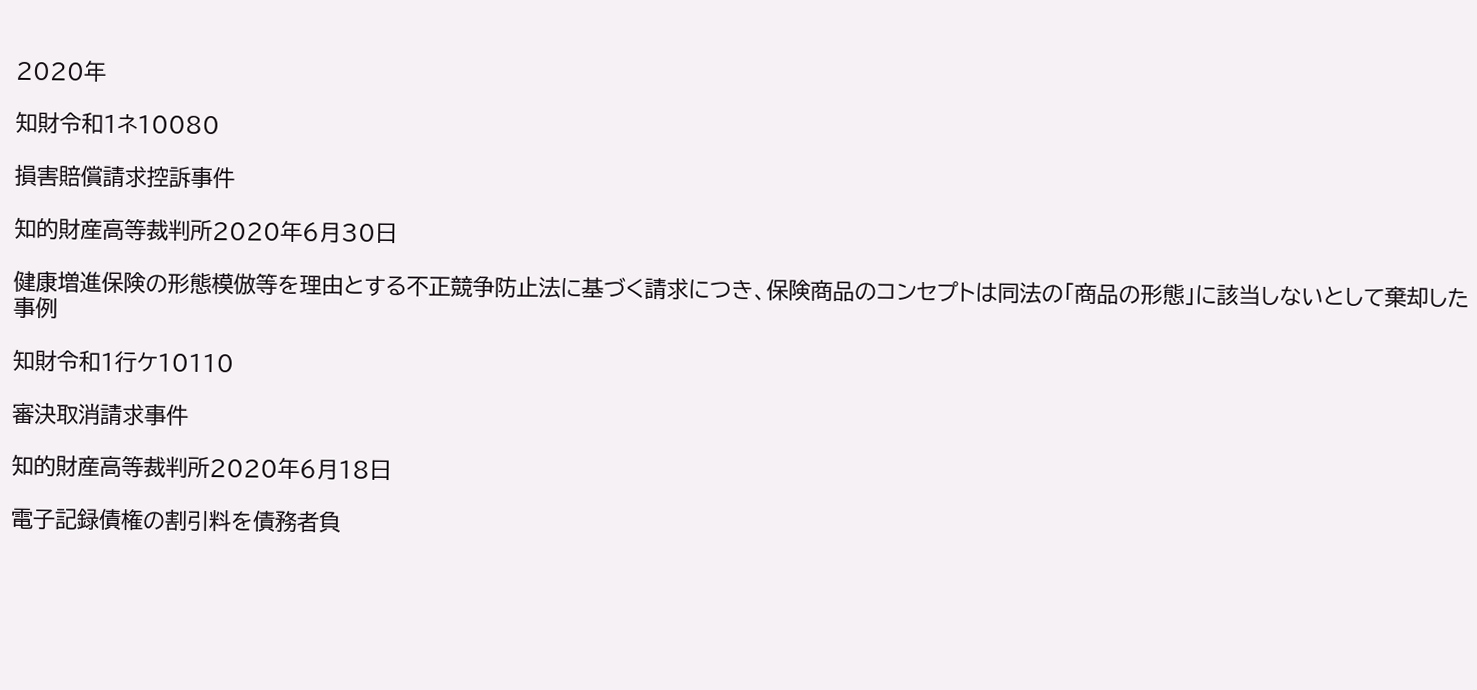2020年

知財令和1ネ10080

損害賠償請求控訴事件

知的財産高等裁判所2020年6月30日

健康増進保険の形態模倣等を理由とする不正競争防止法に基づく請求につき、保険商品のコンセプトは同法の「商品の形態」に該当しないとして棄却した事例

知財令和1行ケ10110

審決取消請求事件

知的財産高等裁判所2020年6月18日

電子記録債権の割引料を債務者負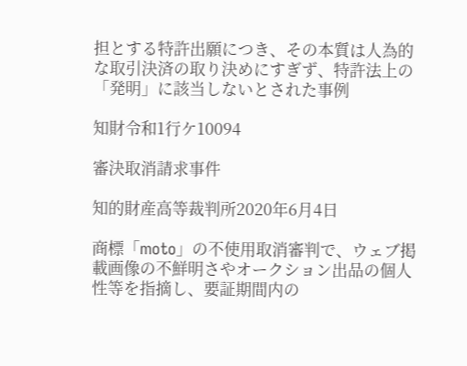担とする特許出願につき、その本質は人為的な取引決済の取り決めにすぎず、特許法上の「発明」に該当しないとされた事例

知財令和1行ケ10094

審決取消請求事件

知的財産高等裁判所2020年6月4日

商標「moto」の不使用取消審判で、ウェブ掲載画像の不鮮明さやオークション出品の個人性等を指摘し、要証期間内の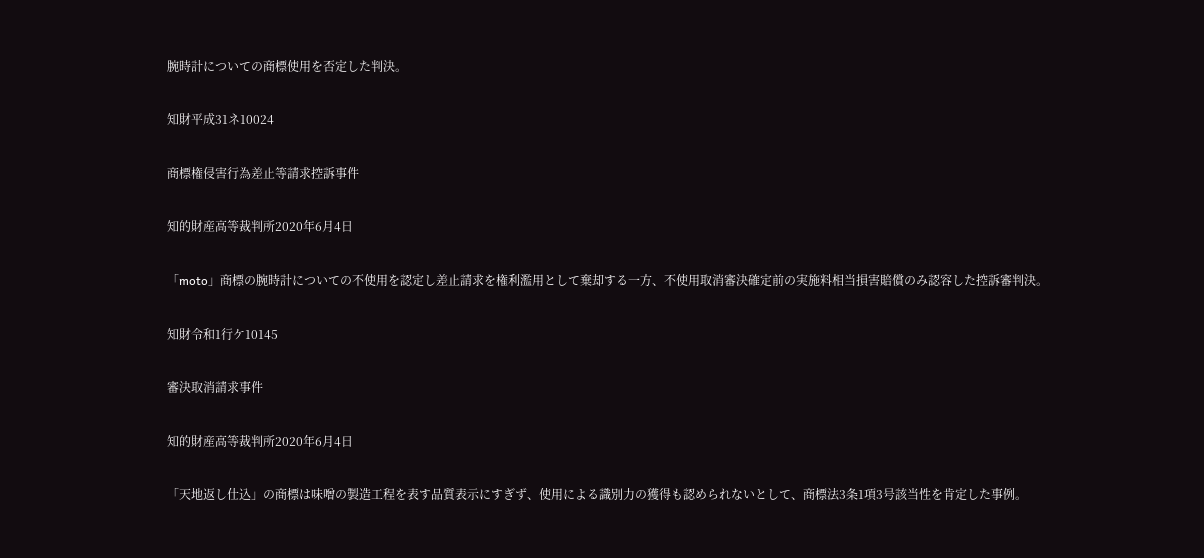腕時計についての商標使用を否定した判決。

知財平成31ネ10024

商標権侵害行為差止等請求控訴事件

知的財産高等裁判所2020年6月4日

「moto」商標の腕時計についての不使用を認定し差止請求を権利濫用として棄却する一方、不使用取消審決確定前の実施料相当損害賠償のみ認容した控訴審判決。

知財令和1行ケ10145

審決取消請求事件

知的財産高等裁判所2020年6月4日

「天地返し仕込」の商標は味噌の製造工程を表す品質表示にすぎず、使用による識別力の獲得も認められないとして、商標法3条1項3号該当性を肯定した事例。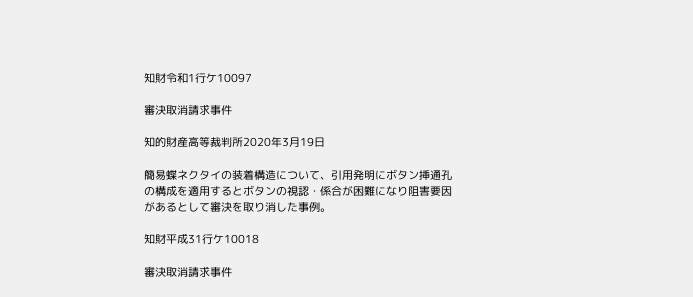知財令和1行ケ10097

審決取消請求事件

知的財産高等裁判所2020年3月19日

簡易蝶ネクタイの装着構造について、引用発明にボタン挿通孔の構成を適用するとボタンの視認・係合が困難になり阻害要因があるとして審決を取り消した事例。

知財平成31行ケ10018

審決取消請求事件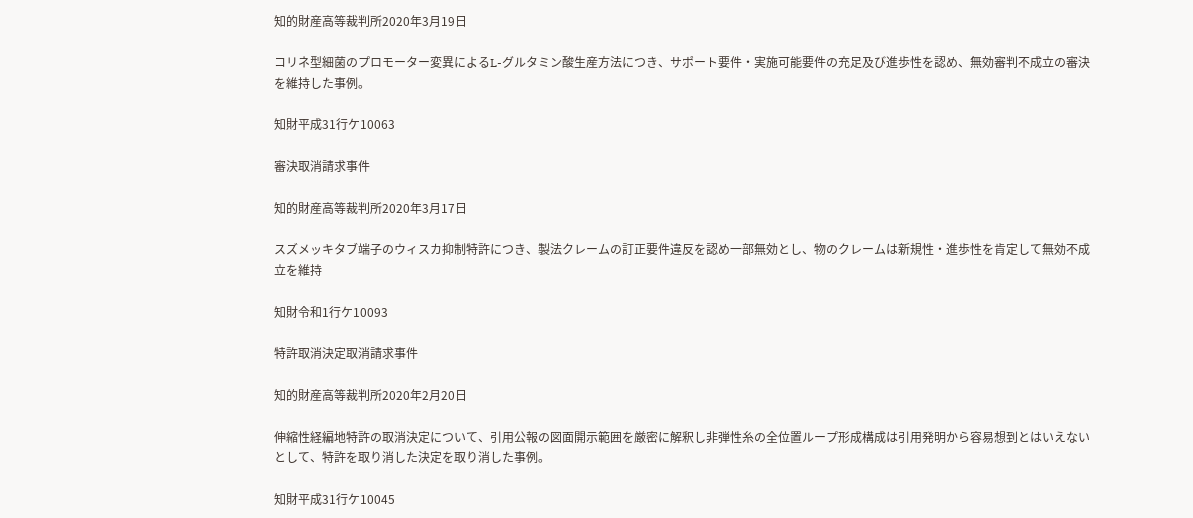知的財産高等裁判所2020年3月19日

コリネ型細菌のプロモーター変異によるL-グルタミン酸生産方法につき、サポート要件・実施可能要件の充足及び進歩性を認め、無効審判不成立の審決を維持した事例。

知財平成31行ケ10063

審決取消請求事件

知的財産高等裁判所2020年3月17日

スズメッキタブ端子のウィスカ抑制特許につき、製法クレームの訂正要件違反を認め一部無効とし、物のクレームは新規性・進歩性を肯定して無効不成立を維持

知財令和1行ケ10093

特許取消決定取消請求事件

知的財産高等裁判所2020年2月20日

伸縮性経編地特許の取消決定について、引用公報の図面開示範囲を厳密に解釈し非弾性糸の全位置ループ形成構成は引用発明から容易想到とはいえないとして、特許を取り消した決定を取り消した事例。

知財平成31行ケ10045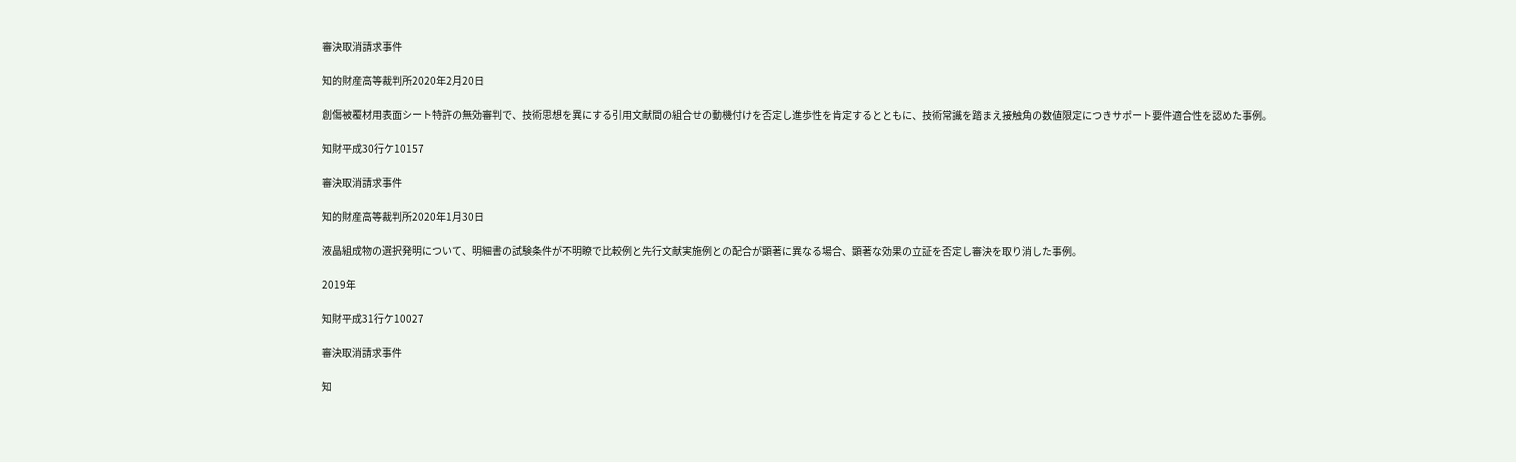審決取消請求事件

知的財産高等裁判所2020年2月20日

創傷被覆材用表面シート特許の無効審判で、技術思想を異にする引用文献間の組合せの動機付けを否定し進歩性を肯定するとともに、技術常識を踏まえ接触角の数値限定につきサポート要件適合性を認めた事例。

知財平成30行ケ10157

審決取消請求事件

知的財産高等裁判所2020年1月30日

液晶組成物の選択発明について、明細書の試験条件が不明瞭で比較例と先行文献実施例との配合が顕著に異なる場合、顕著な効果の立証を否定し審決を取り消した事例。

2019年

知財平成31行ケ10027

審決取消請求事件

知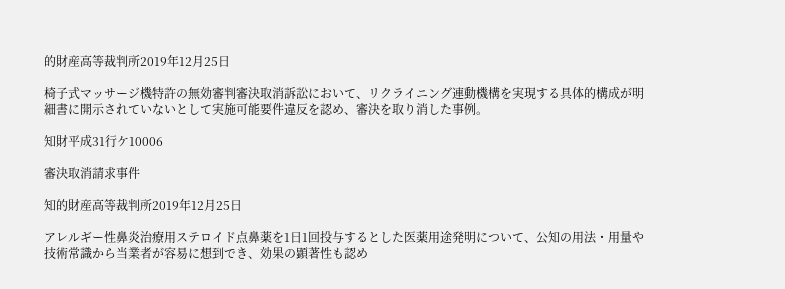的財産高等裁判所2019年12月25日

椅子式マッサージ機特許の無効審判審決取消訴訟において、リクライニング連動機構を実現する具体的構成が明細書に開示されていないとして実施可能要件違反を認め、審決を取り消した事例。

知財平成31行ケ10006

審決取消請求事件

知的財産高等裁判所2019年12月25日

アレルギー性鼻炎治療用ステロイド点鼻薬を1日1回投与するとした医薬用途発明について、公知の用法・用量や技術常識から当業者が容易に想到でき、効果の顕著性も認め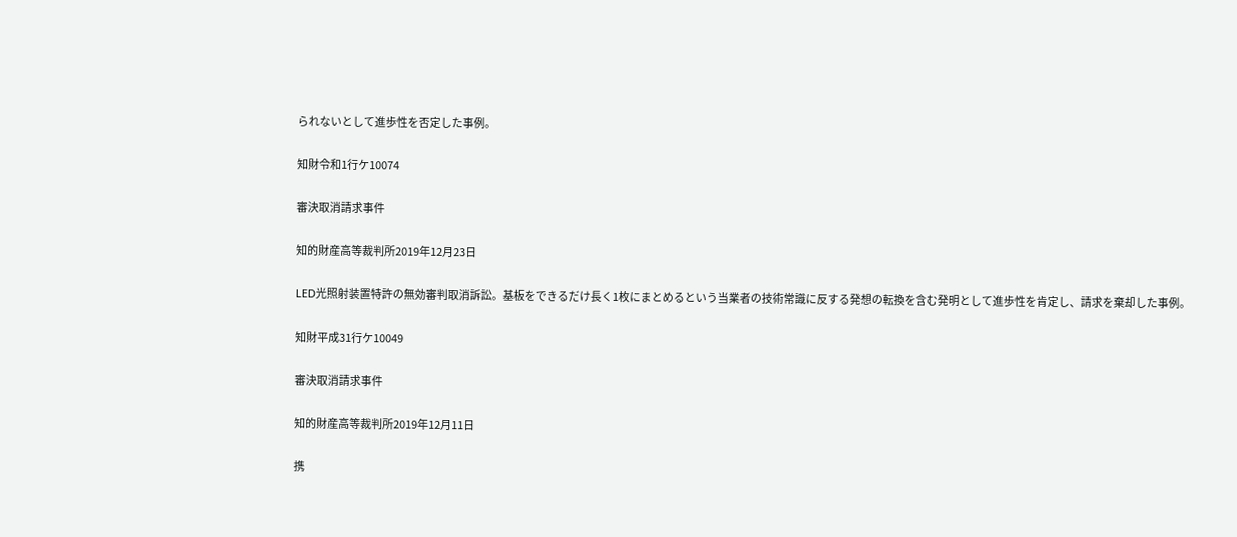られないとして進歩性を否定した事例。

知財令和1行ケ10074

審決取消請求事件

知的財産高等裁判所2019年12月23日

LED光照射装置特許の無効審判取消訴訟。基板をできるだけ長く1枚にまとめるという当業者の技術常識に反する発想の転換を含む発明として進歩性を肯定し、請求を棄却した事例。

知財平成31行ケ10049

審決取消請求事件

知的財産高等裁判所2019年12月11日

携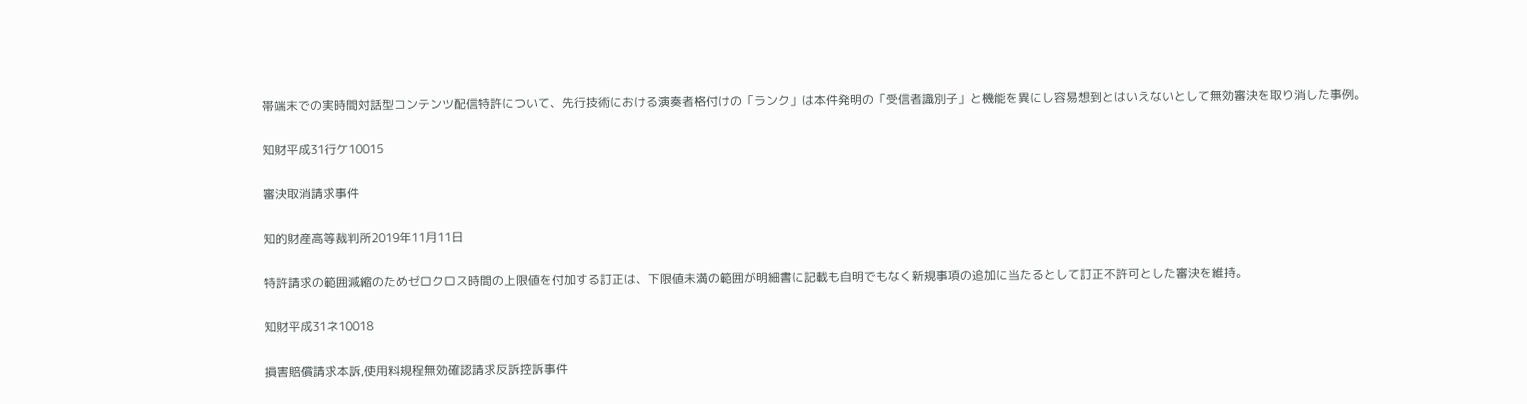帯端末での実時間対話型コンテンツ配信特許について、先行技術における演奏者格付けの「ランク」は本件発明の「受信者識別子」と機能を異にし容易想到とはいえないとして無効審決を取り消した事例。

知財平成31行ケ10015

審決取消請求事件

知的財産高等裁判所2019年11月11日

特許請求の範囲減縮のためゼロクロス時間の上限値を付加する訂正は、下限値未満の範囲が明細書に記載も自明でもなく新規事項の追加に当たるとして訂正不許可とした審決を維持。

知財平成31ネ10018

損害賠償請求本訴,使用料規程無効確認請求反訴控訴事件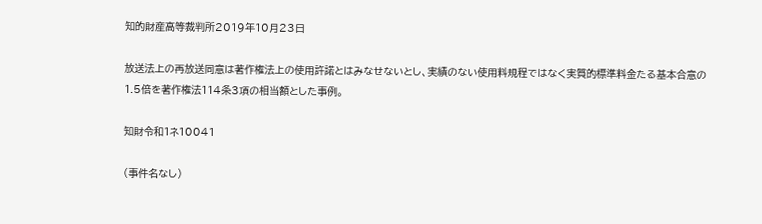知的財産高等裁判所2019年10月23日

放送法上の再放送同意は著作権法上の使用許諾とはみなせないとし、実績のない使用料規程ではなく実質的標準料金たる基本合意の1.5倍を著作権法114条3項の相当額とした事例。

知財令和1ネ10041

(事件名なし)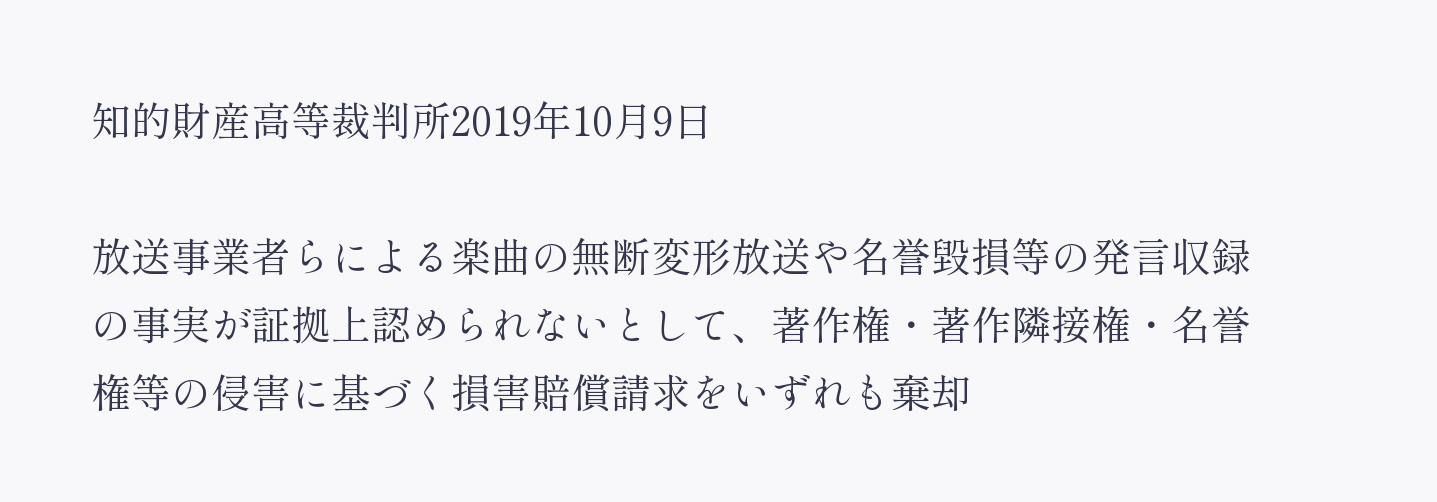知的財産高等裁判所2019年10月9日

放送事業者らによる楽曲の無断変形放送や名誉毀損等の発言収録の事実が証拠上認められないとして、著作権・著作隣接権・名誉権等の侵害に基づく損害賠償請求をいずれも棄却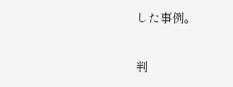した事例。

判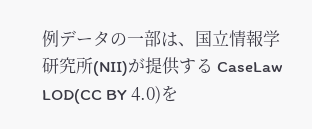例データの一部は、国立情報学研究所(NII)が提供する CaseLaw LOD(CC BY 4.0)を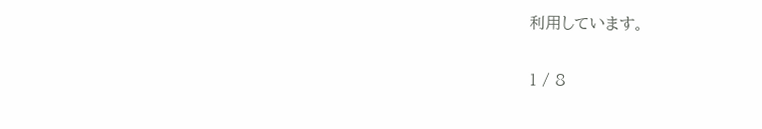利用しています。

1 / 8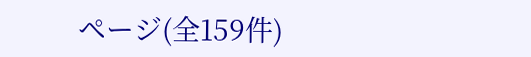ページ(全159件)